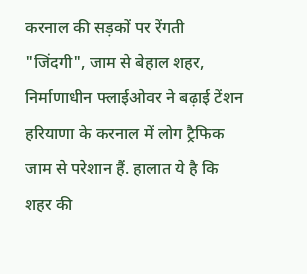करनाल की सड़कों पर रेंगती "जिंदगी", जाम से बेहाल शहर, निर्माणाधीन फ्लाईओवर ने बढ़ाई टेंशन
हरियाणा के करनाल में लोग ट्रैफिक जाम से परेशान हैं. हालात ये है कि शहर की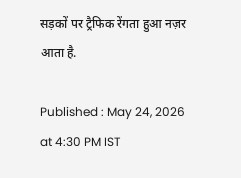सड़कों पर ट्रैफिक रेंगता हुआ नज़र आता है.

Published : May 24, 2026 at 4:30 PM IST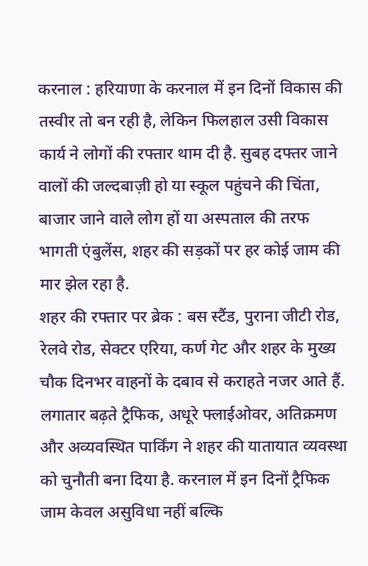करनाल : हरियाणा के करनाल में इन दिनों विकास की तस्वीर तो बन रही है, लेकिन फिलहाल उसी विकास कार्य ने लोगों की रफ्तार थाम दी है. सुबह दफ्तर जाने वालों की जल्दबाज़ी हो या स्कूल पहुंचने की चिंता, बाजार जाने वाले लोग हों या अस्पताल की तरफ भागती एंबुलेंस, शहर की सड़कों पर हर कोई जाम की मार झेल रहा है.
शहर की रफ्तार पर ब्रेक : बस स्टैंड, पुराना जीटी रोड, रेलवे रोड, सेक्टर एरिया, कर्ण गेट और शहर के मुख्य चौक दिनभर वाहनों के दबाव से कराहते नजर आते हैं. लगातार बढ़ते ट्रैफिक, अधूरे फ्लाईओवर, अतिक्रमण और अव्यवस्थित पार्किंग ने शहर की यातायात व्यवस्था को चुनौती बना दिया है. करनाल में इन दिनों ट्रैफिक जाम केवल असुविधा नहीं बल्कि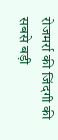रोजमर्रा की जिंदगी की सबसे बड़ी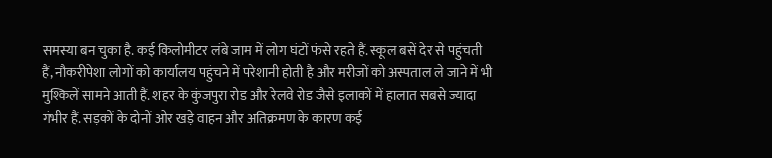समस्या बन चुका है. कई किलोमीटर लंबे जाम में लोग घंटों फंसे रहते हैं. स्कूल बसें देर से पहुंचती हैं, नौकरीपेशा लोगों को कार्यालय पहुंचने में परेशानी होती है और मरीजों को अस्पताल ले जाने में भी मुश्किलें सामने आती हैं. शहर के कुंजपुरा रोड और रेलवे रोड जैसे इलाकों में हालात सबसे ज्यादा गंभीर हैं. सड़कों के दोनों ओर खड़े वाहन और अतिक्रमण के कारण कई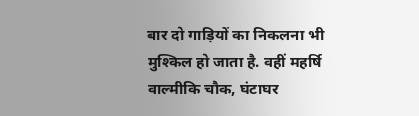बार दो गाड़ियों का निकलना भी मुश्किल हो जाता है. वहीं महर्षि वाल्मीकि चौक, घंटाघर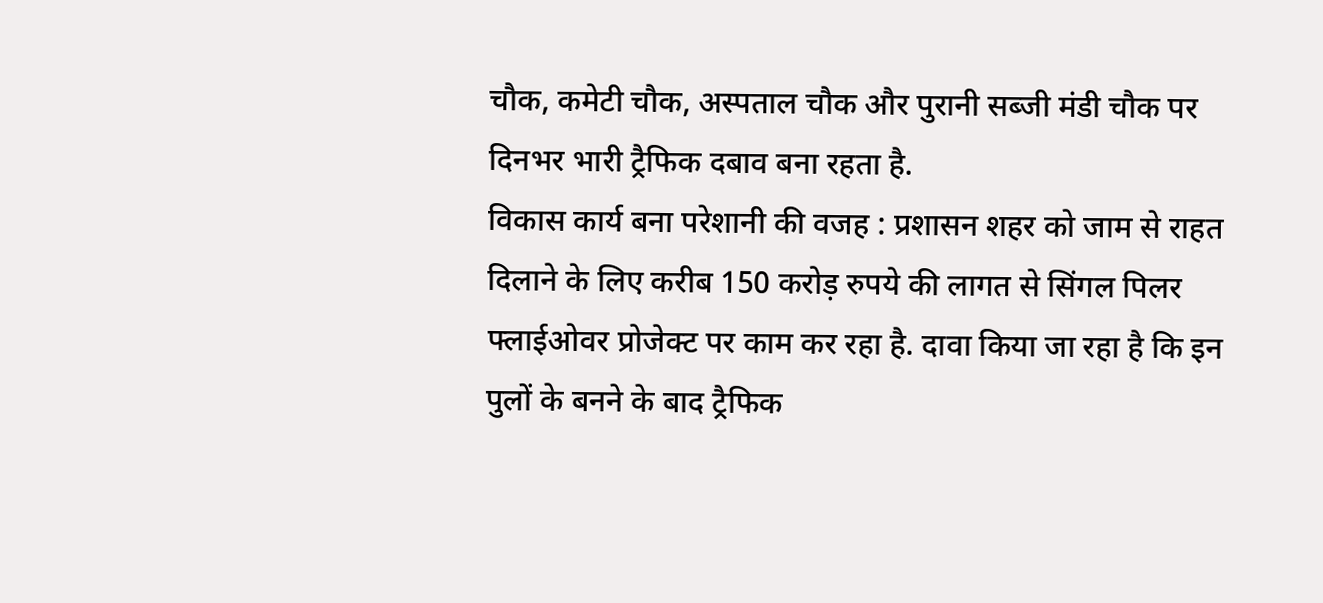चौक, कमेटी चौक, अस्पताल चौक और पुरानी सब्जी मंडी चौक पर दिनभर भारी ट्रैफिक दबाव बना रहता है.
विकास कार्य बना परेशानी की वजह : प्रशासन शहर को जाम से राहत दिलाने के लिए करीब 150 करोड़ रुपये की लागत से सिंगल पिलर फ्लाईओवर प्रोजेक्ट पर काम कर रहा है. दावा किया जा रहा है कि इन पुलों के बनने के बाद ट्रैफिक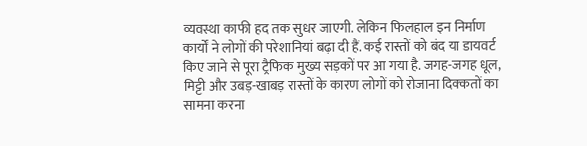व्यवस्था काफी हद तक सुधर जाएगी. लेकिन फिलहाल इन निर्माण कार्यों ने लोगों की परेशानियां बढ़ा दी हैं. कई रास्तों को बंद या डायवर्ट किए जाने से पूरा ट्रैफिक मुख्य सड़कों पर आ गया है. जगह-जगह धूल, मिट्टी और उबड़-खाबड़ रास्तों के कारण लोगों को रोजाना दिक्कतों का सामना करना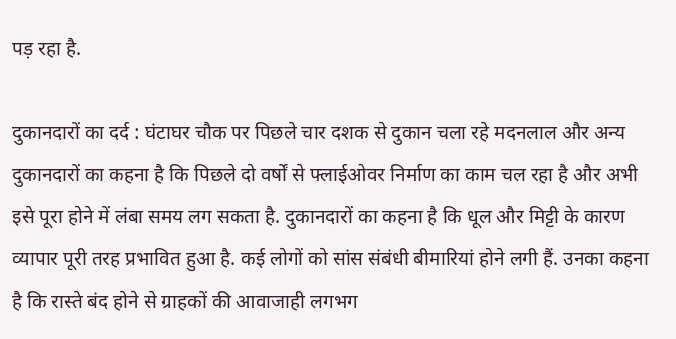पड़ रहा है.

दुकानदारों का दर्द : घंटाघर चौक पर पिछले चार दशक से दुकान चला रहे मदनलाल और अन्य दुकानदारों का कहना है कि पिछले दो वर्षों से फ्लाईओवर निर्माण का काम चल रहा है और अभी इसे पूरा होने में लंबा समय लग सकता है. दुकानदारों का कहना है कि धूल और मिट्टी के कारण व्यापार पूरी तरह प्रभावित हुआ है. कई लोगों को सांस संबंधी बीमारियां होने लगी हैं. उनका कहना है कि रास्ते बंद होने से ग्राहकों की आवाजाही लगभग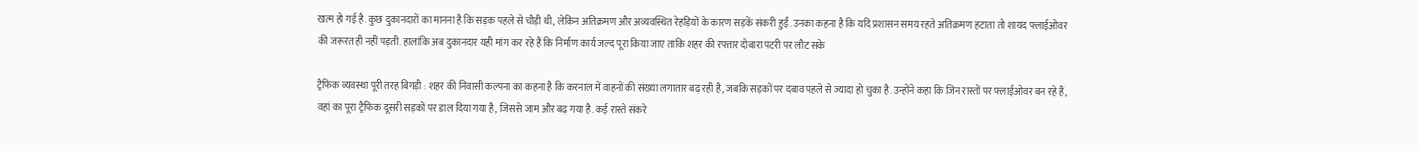खत्म हो गई है. कुछ दुकानदारों का मानना है कि सड़क पहले से चौड़ी थी, लेकिन अतिक्रमण और अव्यवस्थित रेहड़ियों के कारण सड़कें संकरी हुईं. उनका कहना है कि यदि प्रशासन समय रहते अतिक्रमण हटाता तो शायद फ्लाईओवर की जरूरत ही नहीं पड़ती. हालांकि अब दुकानदार यही मांग कर रहे हैं कि निर्माण कार्य जल्द पूरा किया जाए ताकि शहर की रफ्तार दोबारा पटरी पर लौट सके

ट्रैफिक व्यवस्था पूरी तरह बिगड़ी : शहर की निवासी कल्पना का कहना है कि करनाल में वाहनों की संख्या लगातार बढ़ रही है, जबकि सड़कों पर दबाव पहले से ज्यादा हो चुका है. उन्होंने कहा कि जिन रास्तों पर फ्लाईओवर बन रहे हैं, वहां का पूरा ट्रैफिक दूसरी सड़कों पर डाल दिया गया है, जिससे जाम और बढ़ गया है. कई रास्ते संकरे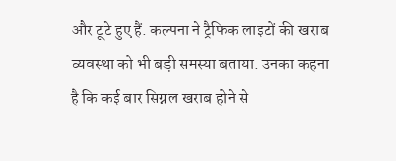और टूटे हुए हैं. कल्पना ने ट्रैफिक लाइटों की खराब व्यवस्था को भी बड़ी समस्या बताया. उनका कहना है कि कई बार सिग्नल खराब होने से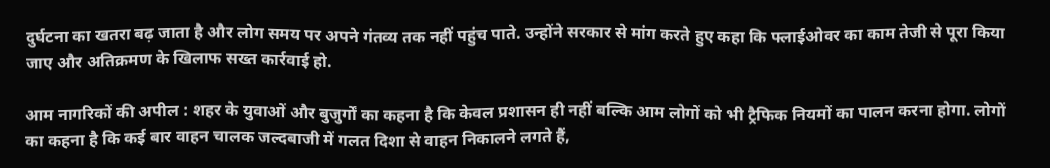दुर्घटना का खतरा बढ़ जाता है और लोग समय पर अपने गंतव्य तक नहीं पहुंच पाते. उन्होंने सरकार से मांग करते हुए कहा कि फ्लाईओवर का काम तेजी से पूरा किया जाए और अतिक्रमण के खिलाफ सख्त कार्रवाई हो.

आम नागरिकों की अपील : शहर के युवाओं और बुजुर्गों का कहना है कि केवल प्रशासन ही नहीं बल्कि आम लोगों को भी ट्रैफिक नियमों का पालन करना होगा. लोगों का कहना है कि कई बार वाहन चालक जल्दबाजी में गलत दिशा से वाहन निकालने लगते हैं,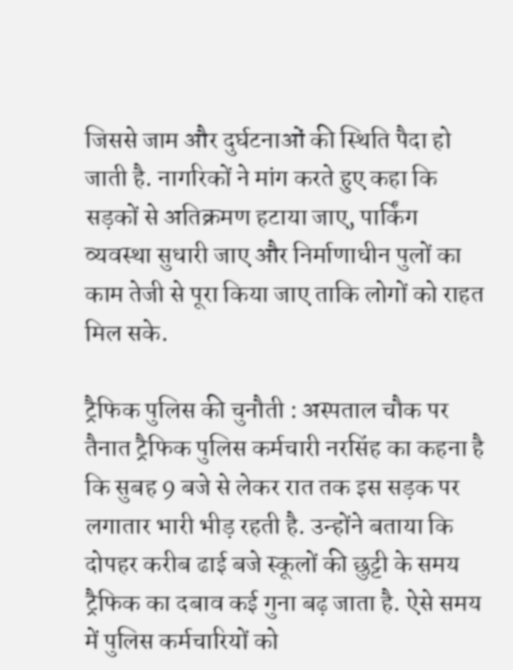जिससे जाम और दुर्घटनाओं की स्थिति पैदा हो जाती है. नागरिकों ने मांग करते हुए कहा कि सड़कों से अतिक्रमण हटाया जाए, पार्किंग व्यवस्था सुधारी जाए और निर्माणाधीन पुलों का काम तेजी से पूरा किया जाए ताकि लोगों को राहत मिल सके.

ट्रैफिक पुलिस की चुनौती : अस्पताल चौक पर तैनात ट्रैफिक पुलिस कर्मचारी नरसिंह का कहना है कि सुबह 9 बजे से लेकर रात तक इस सड़क पर लगातार भारी भीड़ रहती है. उन्होंने बताया कि दोपहर करीब ढाई बजे स्कूलों की छुट्टी के समय ट्रैफिक का दबाव कई गुना बढ़ जाता है. ऐसे समय में पुलिस कर्मचारियों को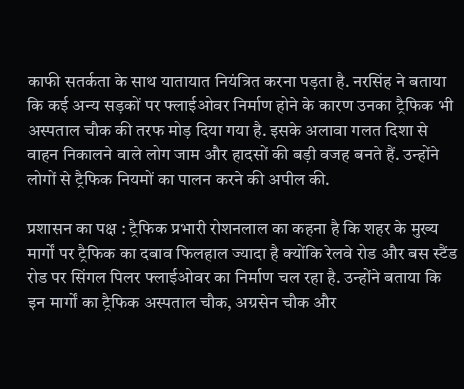काफी सतर्कता के साथ यातायात नियंत्रित करना पड़ता है. नरसिंह ने बताया कि कई अन्य सड़कों पर फ्लाईओवर निर्माण होने के कारण उनका ट्रैफिक भी अस्पताल चौक की तरफ मोड़ दिया गया है. इसके अलावा गलत दिशा से वाहन निकालने वाले लोग जाम और हादसों की बड़ी वजह बनते हैं. उन्होंने लोगों से ट्रैफिक नियमों का पालन करने की अपील की.

प्रशासन का पक्ष : ट्रैफिक प्रभारी रोशनलाल का कहना है कि शहर के मुख्य मार्गों पर ट्रैफिक का दबाव फिलहाल ज्यादा है क्योंकि रेलवे रोड और बस स्टैंड रोड पर सिंगल पिलर फ्लाईओवर का निर्माण चल रहा है. उन्होंने बताया कि इन मार्गों का ट्रैफिक अस्पताल चौक, अग्रसेन चौक और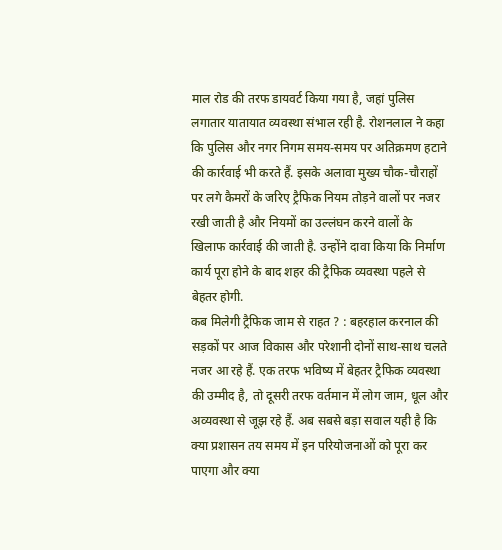माल रोड की तरफ डायवर्ट किया गया है, जहां पुलिस लगातार यातायात व्यवस्था संभाल रही है. रोशनलाल ने कहा कि पुलिस और नगर निगम समय-समय पर अतिक्रमण हटाने की कार्रवाई भी करते हैं. इसके अलावा मुख्य चौक-चौराहों पर लगे कैमरों के जरिए ट्रैफिक नियम तोड़ने वालों पर नजर रखी जाती है और नियमों का उल्लंघन करने वालों के खिलाफ कार्रवाई की जाती है. उन्होंने दावा किया कि निर्माण कार्य पूरा होने के बाद शहर की ट्रैफिक व्यवस्था पहले से बेहतर होगी.
कब मिलेगी ट्रैफिक जाम से राहत ? : बहरहाल करनाल की सड़कों पर आज विकास और परेशानी दोनों साथ-साथ चलते नजर आ रहे हैं. एक तरफ भविष्य में बेहतर ट्रैफिक व्यवस्था की उम्मीद है, तो दूसरी तरफ वर्तमान में लोग जाम, धूल और अव्यवस्था से जूझ रहे हैं. अब सबसे बड़ा सवाल यही है कि क्या प्रशासन तय समय में इन परियोजनाओं को पूरा कर पाएगा और क्या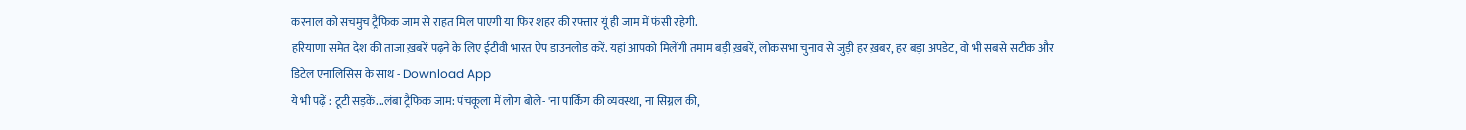करनाल को सचमुच ट्रैफिक जाम से राहत मिल पाएगी या फिर शहर की रफ्तार यूं ही जाम में फंसी रहेगी.
हरियाणा समेत देश की ताजा ख़बरें पढ़ने के लिए ईटीवी भारत ऐप डाउनलोड करें. यहां आपको मिलेंगी तमाम बड़ी ख़बरें, लोकसभा चुनाव से जुड़ी हर ख़बर, हर बड़ा अपडेट, वो भी सबसे सटीक और डिटेल एनालिसिस के साथ - Download App
ये भी पढ़ें : टूटी सड़कें...लंबा ट्रैफिक जाम: पंचकूला में लोग बोले- 'ना पार्किंग की व्यवस्था, ना सिग्नल की,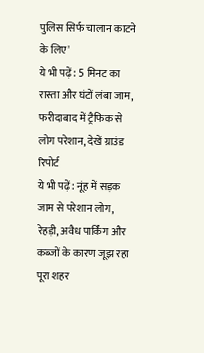पुलिस सिर्फ चालान काटने के लिए'
ये भी पढ़ें : 5 मिनट का रास्ता और घंटों लंबा जाम, फरीदाबाद में ट्रैफिक से लोग परेशान, देखें ग्राउंड रिपोर्ट
ये भी पढ़ें : नूंह में सड़क जाम से परेशान लोग, रेहड़ी, अवैध पार्किंग और कब्जों के कारण जूझ रहा पूरा शहर